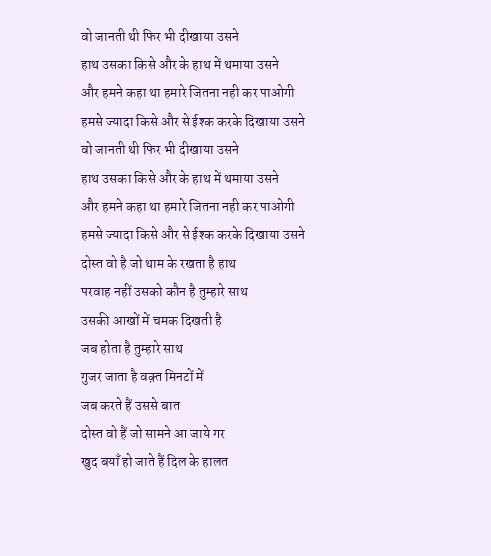वो जानती थी फिर भी दीखाया उसने
हाथ उसका किसे और के हाथ में थमाया उसने
और हमने कहा था हमारे जितना नही कर पाओगी
हमसे ज्यादा किसे और से ईश्क करके दिखाया उसने
वो जानती थी फिर भी दीखाया उसने
हाथ उसका किसे और के हाथ में थमाया उसने
और हमने कहा था हमारे जितना नही कर पाओगी
हमसे ज्यादा किसे और से ईश्क करके दिखाया उसने
दोस्त वो है जो थाम के रखता है हाथ
परवाह नहीं उसको कौन है तुम्हारे साथ
उसकी आखों में चमक दिखती है
जब होता है तुम्हारे साथ
गुजर जाता है वक़्त मिनटों में
जब करते हैं उससे बात
दोस्त वो हैं जो सामने आ जाये गर
खुद बयाँ हो जाते हैं दिल के हालत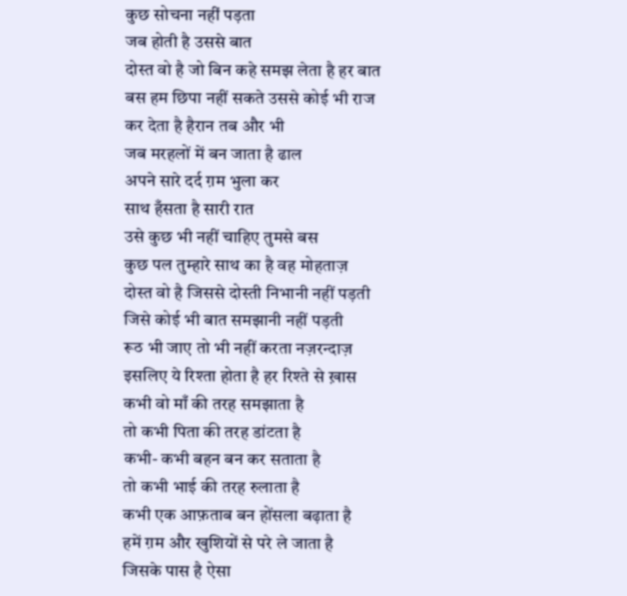कुछ सोचना नहीं पड़ता
जब होती है उससे बात
दोस्त वो है जो बिन कहे समझ लेता है हर बात
बस हम छिपा नहीं सकते उससे कोई भी राज
कर देता है हैरान तब और भी
जब मरहलों में बन जाता है ढाल
अपने सारे दर्द ग़म भुला कर
साथ हँसता है सारी रात
उसे कुछ भी नहीं चाहिए तुमसे बस
कुछ पल तुम्हारे साथ का है वह मोहताज़
दोस्त वो है जिससे दोस्ती निभानी नहीं पड़ती
जिसे कोई भी बात समझानी नहीं पड़ती
रूठ भी जाए तो भी नहीं करता नज़रन्दाज़
इसलिए ये रिश्ता होता है हर रिश्ते से ख़ास
कभी वो माँ की तरह समझाता है
तो कभी पिता की तरह डांटता है
कभी- कभी बहन बन कर सताता है
तो कभी भाई की तरह रुलाता है
कभी एक आफ़ताब बन होंसला बढ़ाता है
हमें ग़म और खुशियों से परे ले जाता है
जिसके पास है ऐसा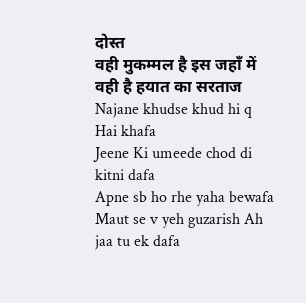दोस्त
वही मुकम्मल है इस जहाँ में
वही है हयात का सरताज
Najane khudse khud hi q Hai khafa
Jeene Ki umeede chod di kitni dafa
Apne sb ho rhe yaha bewafa
Maut se v yeh guzarish Ah jaa tu ek dafa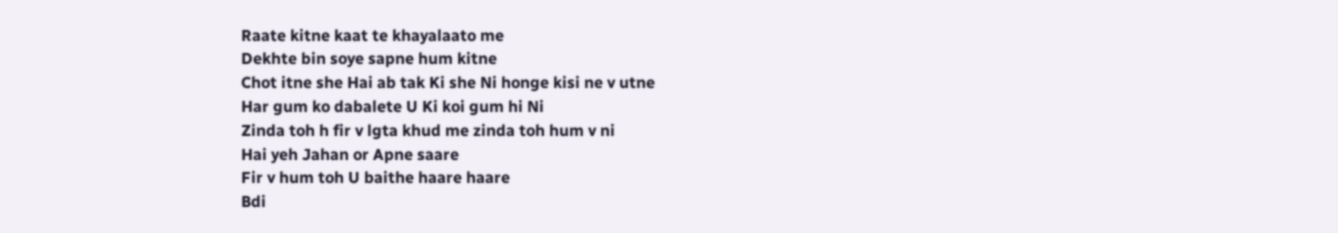Raate kitne kaat te khayalaato me
Dekhte bin soye sapne hum kitne
Chot itne she Hai ab tak Ki she Ni honge kisi ne v utne
Har gum ko dabalete U Ki koi gum hi Ni
Zinda toh h fir v lgta khud me zinda toh hum v ni
Hai yeh Jahan or Apne saare
Fir v hum toh U baithe haare haare
Bdi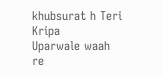khubsurat h Teri Kripa
Uparwale waah re